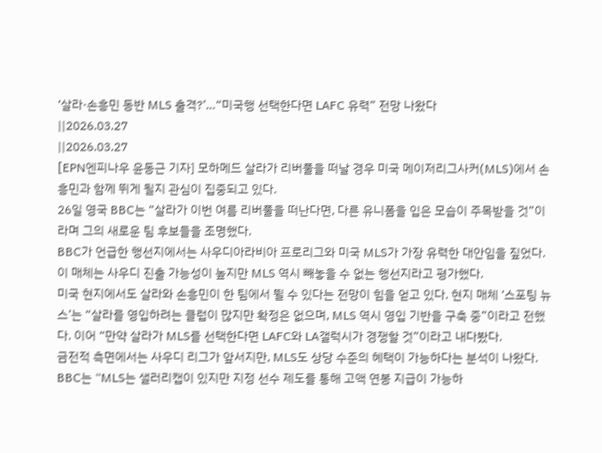‘살라·손흥민 동반 MLS 출격?’…“미국행 선택한다면 LAFC 유력” 전망 나왔다
||2026.03.27
||2026.03.27
[EPN엔피나우 윤동근 기자] 모하메드 살라가 리버풀을 떠날 경우 미국 메이저리그사커(MLS)에서 손흥민과 함께 뛰게 될지 관심이 집중되고 있다.
26일 영국 BBC는 “살라가 이번 여름 리버풀을 떠난다면, 다른 유니폼을 입은 모습이 주목받을 것”이라며 그의 새로운 팀 후보들을 조명했다.
BBC가 언급한 행선지에서는 사우디아라비아 프로리그와 미국 MLS가 가장 유력한 대안임을 짚었다. 이 매체는 사우디 진출 가능성이 높지만 MLS 역시 빼놓을 수 없는 행선지라고 평가했다.
미국 현지에서도 살라와 손흥민이 한 팀에서 뛸 수 있다는 전망이 힘을 얻고 있다. 현지 매체 ‘스포팅 뉴스’는 “살라를 영입하려는 클럽이 많지만 확정은 없으며, MLS 역시 영입 기반을 구축 중”이라고 전했다. 이어 “만약 살라가 MLS를 선택한다면 LAFC와 LA갤럭시가 경쟁할 것”이라고 내다봤다.
금전적 측면에서는 사우디 리그가 앞서지만, MLS도 상당 수준의 혜택이 가능하다는 분석이 나왔다. BBC는 “MLS는 샐러리캡이 있지만 지정 선수 제도를 통해 고액 연봉 지급이 가능하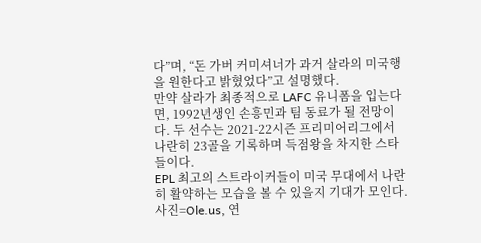다”며, “돈 가버 커미셔너가 과거 살라의 미국행을 원한다고 밝혔었다”고 설명했다.
만약 살라가 최종적으로 LAFC 유니폼을 입는다면, 1992년생인 손흥민과 팀 동료가 될 전망이다. 두 선수는 2021-22시즌 프리미어리그에서 나란히 23골을 기록하며 득점왕을 차지한 스타들이다.
EPL 최고의 스트라이커들이 미국 무대에서 나란히 활약하는 모습을 볼 수 있을지 기대가 모인다.
사진=Ole.us, 연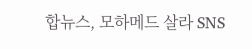합뉴스, 모하메드 살라 SNS